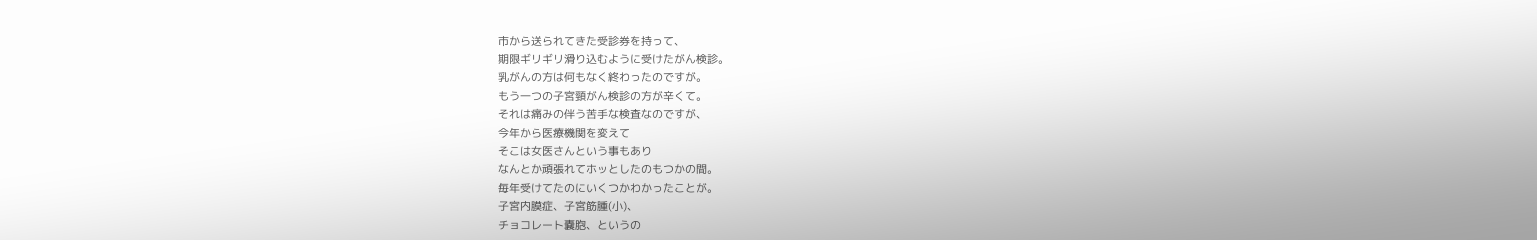市から送られてきた受診券を持って、
期限ギリギリ滑り込むように受けたがん検診。
乳がんの方は何もなく終わったのですが。
もう一つの子宮頸がん検診の方が辛くて。
それは痛みの伴う苦手な検査なのですが、
今年から医療機関を変えて
そこは女医さんという事もあり
なんとか頑張れてホッとしたのもつかの間。
毎年受けてたのにいくつかわかったことが。
子宮内膜症、子宮筋腫(小)、
チョコレート嚢胞、というの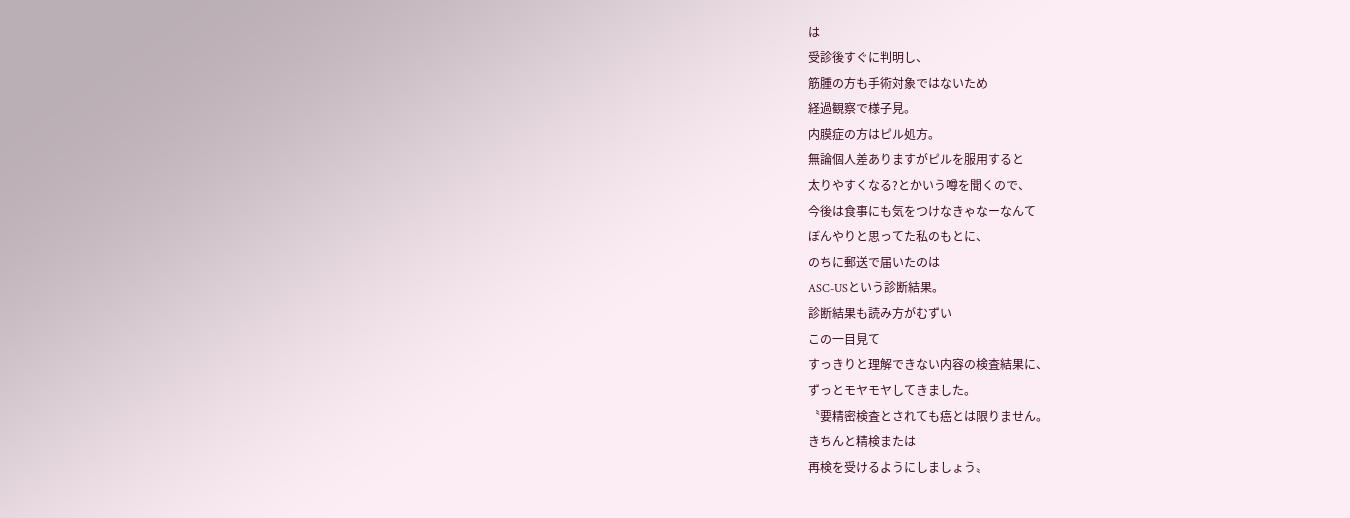は
受診後すぐに判明し、
筋腫の方も手術対象ではないため
経過観察で様子見。
内膜症の方はピル処方。
無論個人差ありますがピルを服用すると
太りやすくなる?とかいう噂を聞くので、
今後は食事にも気をつけなきゃなーなんて
ぼんやりと思ってた私のもとに、
のちに郵送で届いたのは
ASC-USという診断結果。
診断結果も読み方がむずい
この一目見て
すっきりと理解できない内容の検査結果に、
ずっとモヤモヤしてきました。
〝要精密検査とされても癌とは限りません。
きちんと精検または
再検を受けるようにしましょう〟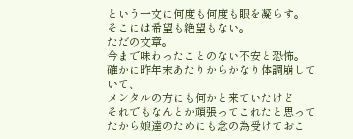という一文に何度も何度も眼を凝らす。
そこには希望も絶望もない。
ただの文章。
今まで味わったことのない不安と恐怖。
確かに昨年末あたりからかなり体調崩していて、
メンタルの方にも何かと来ていたけど
それでもなんとか頑張ってこれたと思ってたから娘達のためにも念の為受けておこ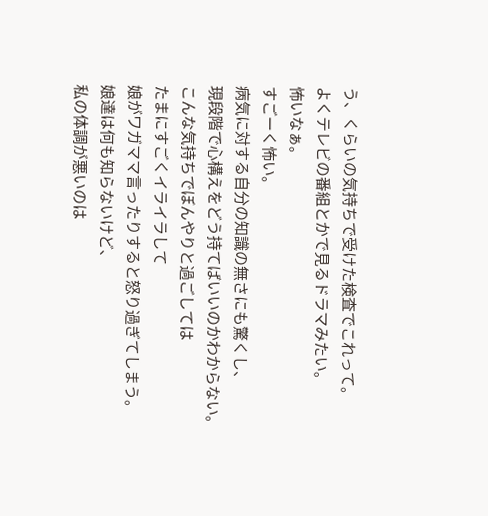う、くらいの気持ちで受けた検査でこれって。
よくテレビの番組とかで見るドラマみたい。
怖いなぁ。
すごーく怖い。
病気に対する自分の知識の無さにも驚くし、
現段階で心構えをどう持てばいいのかわからない。
こんな気持ちでぼんやりと過ごしては
たまにすごくイライラして
娘がワガママ言ったりすると怒り過ぎてしまう。
娘達は何も知らないけど、
私の体調が悪いのは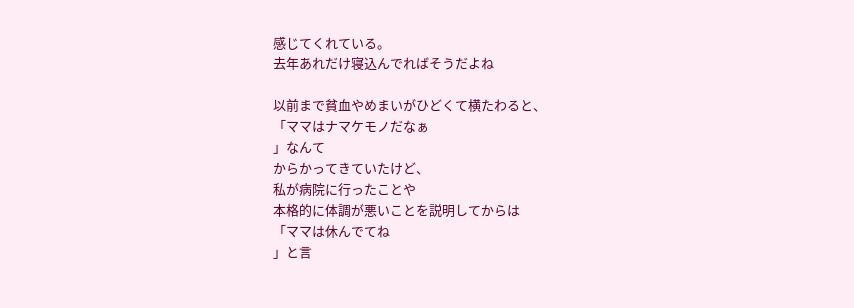感じてくれている。
去年あれだけ寝込んでればそうだよね

以前まで貧血やめまいがひどくて横たわると、
「ママはナマケモノだなぁ
」なんて
からかってきていたけど、
私が病院に行ったことや
本格的に体調が悪いことを説明してからは
「ママは休んでてね
」と言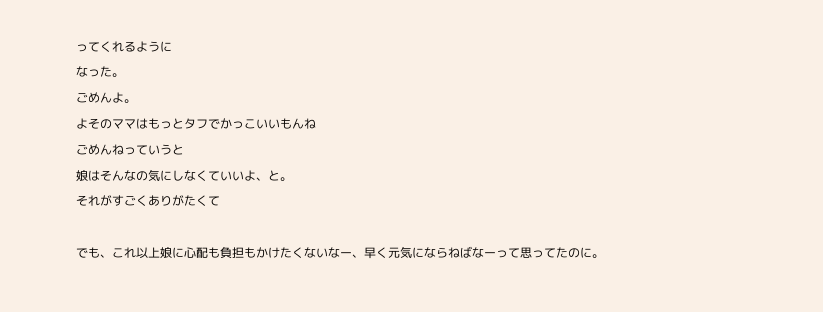ってくれるように
なった。
ごめんよ。
よそのママはもっとタフでかっこいいもんね
ごめんねっていうと
娘はそんなの気にしなくていいよ、と。
それがすごくありがたくて

でも、これ以上娘に心配も負担もかけたくないなー、早く元気にならねばなーって思ってたのに。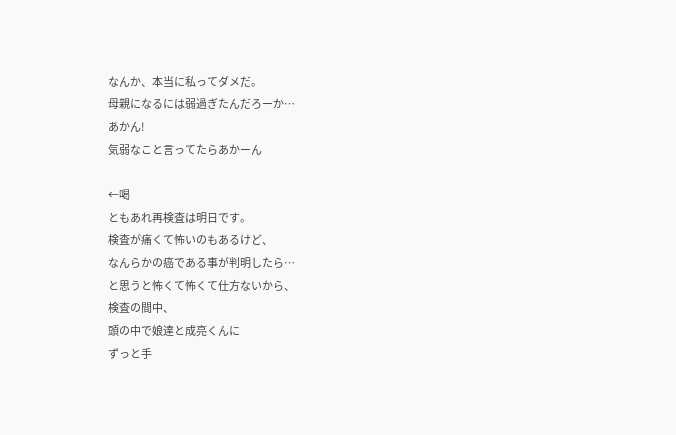なんか、本当に私ってダメだ。
母親になるには弱過ぎたんだろーか…
あかん!
気弱なこと言ってたらあかーん

←喝
ともあれ再検査は明日です。
検査が痛くて怖いのもあるけど、
なんらかの癌である事が判明したら…
と思うと怖くて怖くて仕方ないから、
検査の間中、
頭の中で娘達と成亮くんに
ずっと手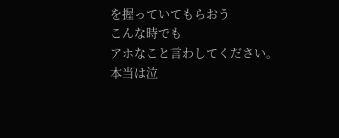を握っていてもらおう
こんな時でも
アホなこと言わしてください。
本当は泣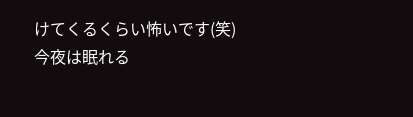けてくるくらい怖いです(笑)
今夜は眠れる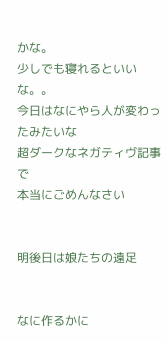かな。
少しでも寝れるといいな。。
今日はなにやら人が変わったみたいな
超ダークなネガティヴ記事で
本当にごめんなさい


明後日は娘たちの遠足


なに作るかに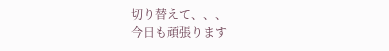切り替えて、、、
今日も頑張ります